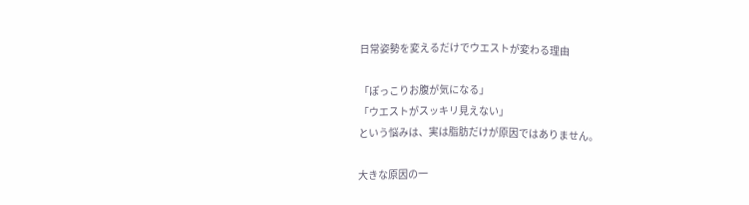日常姿勢を変えるだけでウエストが変わる理由

「ぽっこりお腹が気になる」
「ウエストがスッキリ見えない」
という悩みは、実は脂肪だけが原因ではありません。

大きな原因の一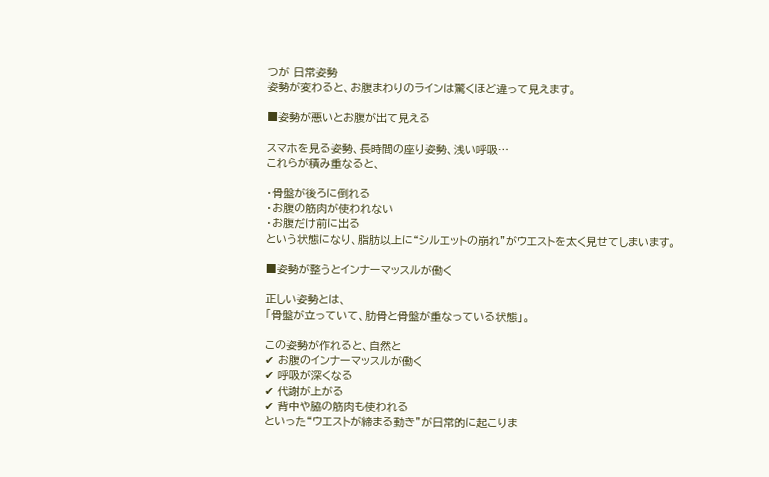つが 日常姿勢
姿勢が変わると、お腹まわりのラインは驚くほど違って見えます。

■姿勢が悪いとお腹が出て見える

スマホを見る姿勢、長時間の座り姿勢、浅い呼吸…
これらが積み重なると、

・骨盤が後ろに倒れる
・お腹の筋肉が使われない
・お腹だけ前に出る
という状態になり、脂肪以上に“シルエットの崩れ”がウエストを太く見せてしまいます。

■姿勢が整うとインナーマッスルが働く

正しい姿勢とは、
「骨盤が立っていて、肋骨と骨盤が重なっている状態」。

この姿勢が作れると、自然と
✔ お腹のインナーマッスルが働く
✔ 呼吸が深くなる
✔ 代謝が上がる
✔ 背中や脇の筋肉も使われる
といった“ウエストが締まる動き”が日常的に起こりま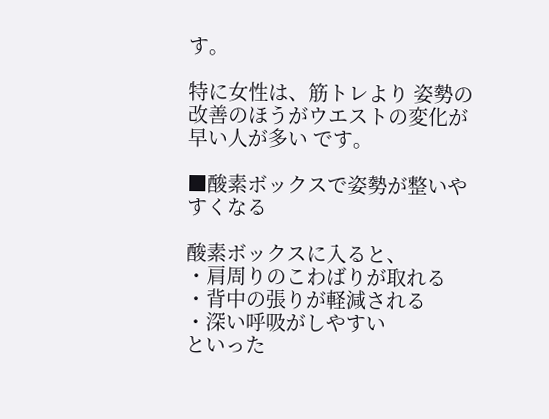す。

特に女性は、筋トレより 姿勢の改善のほうがウエストの変化が早い人が多い です。

■酸素ボックスで姿勢が整いやすくなる

酸素ボックスに入ると、
・肩周りのこわばりが取れる
・背中の張りが軽減される
・深い呼吸がしやすい
といった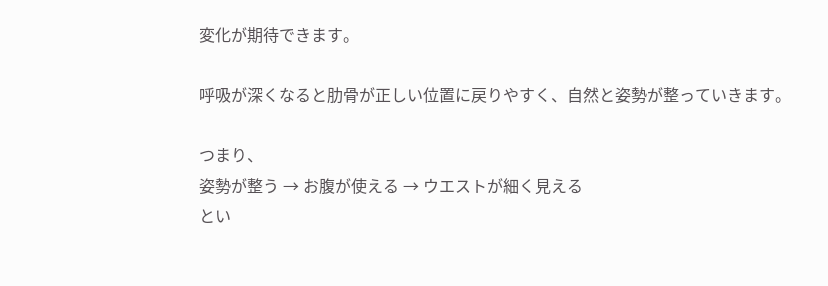変化が期待できます。

呼吸が深くなると肋骨が正しい位置に戻りやすく、自然と姿勢が整っていきます。

つまり、
姿勢が整う → お腹が使える → ウエストが細く見える
とい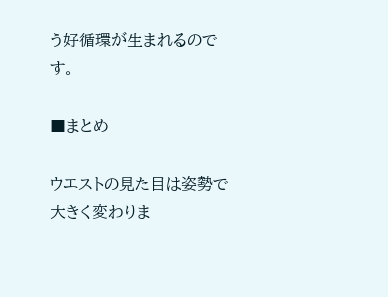う好循環が生まれるのです。

■まとめ

ウエストの見た目は姿勢で大きく変わりま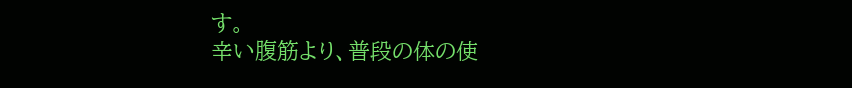す。
辛い腹筋より、普段の体の使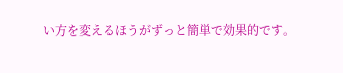い方を変えるほうがずっと簡単で効果的です。